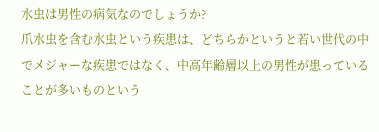水虫は男性の病気なのでしょうか?
爪水虫を含む水虫という疾患は、どちらかというと若い世代の中でメジャーな疾患ではなく、中高年齢層以上の男性が患っていることが多いものという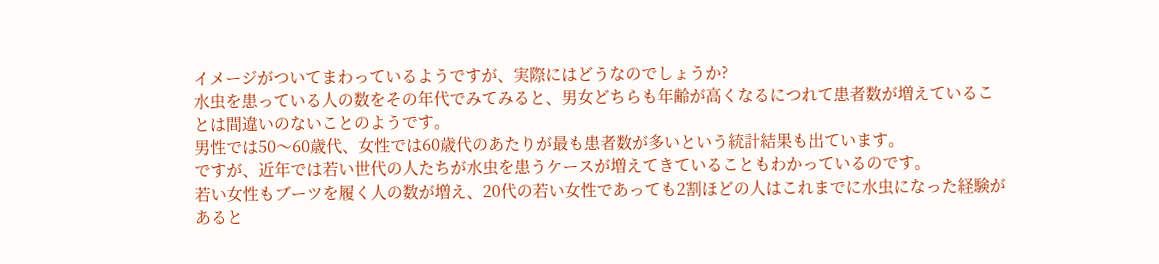イメージがついてまわっているようですが、実際にはどうなのでしょうか?
水虫を患っている人の数をその年代でみてみると、男女どちらも年齢が高くなるにつれて患者数が増えていることは間違いのないことのようです。
男性では50〜60歳代、女性では60歳代のあたりが最も患者数が多いという統計結果も出ています。
ですが、近年では若い世代の人たちが水虫を患うケースが増えてきていることもわかっているのです。
若い女性もブーツを履く人の数が増え、20代の若い女性であっても2割ほどの人はこれまでに水虫になった経験があると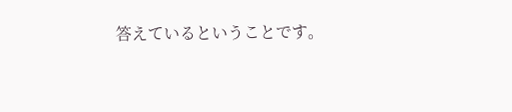答えているということです。